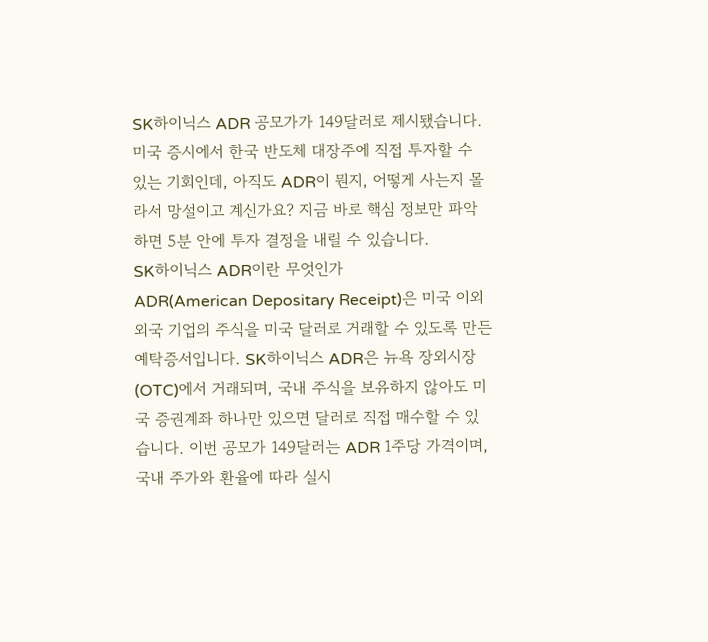SK하이닉스 ADR 공모가가 149달러로 제시됐습니다. 미국 증시에서 한국 반도체 대장주에 직접 투자할 수 있는 기회인데, 아직도 ADR이 뭔지, 어떻게 사는지 몰라서 망설이고 계신가요? 지금 바로 핵심 정보만 파악하면 5분 안에 투자 결정을 내릴 수 있습니다.
SK하이닉스 ADR이란 무엇인가
ADR(American Depositary Receipt)은 미국 이외 외국 기업의 주식을 미국 달러로 거래할 수 있도록 만든 예탁증서입니다. SK하이닉스 ADR은 뉴욕 장외시장(OTC)에서 거래되며, 국내 주식을 보유하지 않아도 미국 증권계좌 하나만 있으면 달러로 직접 매수할 수 있습니다. 이번 공모가 149달러는 ADR 1주당 가격이며, 국내 주가와 환율에 따라 실시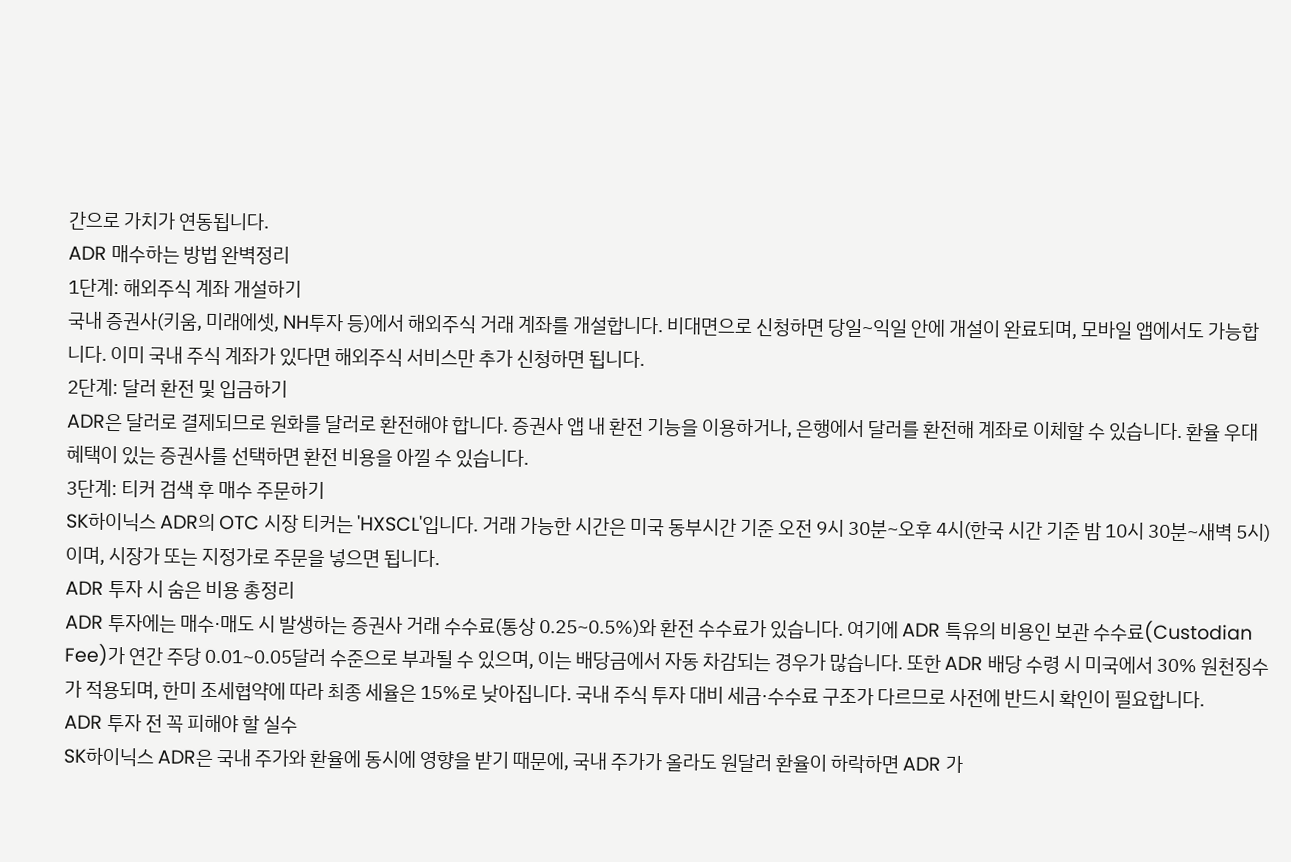간으로 가치가 연동됩니다.
ADR 매수하는 방법 완벽정리
1단계: 해외주식 계좌 개설하기
국내 증권사(키움, 미래에셋, NH투자 등)에서 해외주식 거래 계좌를 개설합니다. 비대면으로 신청하면 당일~익일 안에 개설이 완료되며, 모바일 앱에서도 가능합니다. 이미 국내 주식 계좌가 있다면 해외주식 서비스만 추가 신청하면 됩니다.
2단계: 달러 환전 및 입금하기
ADR은 달러로 결제되므로 원화를 달러로 환전해야 합니다. 증권사 앱 내 환전 기능을 이용하거나, 은행에서 달러를 환전해 계좌로 이체할 수 있습니다. 환율 우대 혜택이 있는 증권사를 선택하면 환전 비용을 아낄 수 있습니다.
3단계: 티커 검색 후 매수 주문하기
SK하이닉스 ADR의 OTC 시장 티커는 'HXSCL'입니다. 거래 가능한 시간은 미국 동부시간 기준 오전 9시 30분~오후 4시(한국 시간 기준 밤 10시 30분~새벽 5시)이며, 시장가 또는 지정가로 주문을 넣으면 됩니다.
ADR 투자 시 숨은 비용 총정리
ADR 투자에는 매수·매도 시 발생하는 증권사 거래 수수료(통상 0.25~0.5%)와 환전 수수료가 있습니다. 여기에 ADR 특유의 비용인 보관 수수료(Custodian Fee)가 연간 주당 0.01~0.05달러 수준으로 부과될 수 있으며, 이는 배당금에서 자동 차감되는 경우가 많습니다. 또한 ADR 배당 수령 시 미국에서 30% 원천징수가 적용되며, 한미 조세협약에 따라 최종 세율은 15%로 낮아집니다. 국내 주식 투자 대비 세금·수수료 구조가 다르므로 사전에 반드시 확인이 필요합니다.
ADR 투자 전 꼭 피해야 할 실수
SK하이닉스 ADR은 국내 주가와 환율에 동시에 영향을 받기 때문에, 국내 주가가 올라도 원달러 환율이 하락하면 ADR 가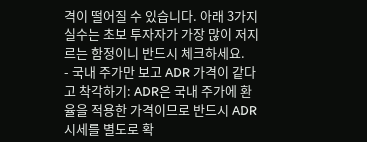격이 떨어질 수 있습니다. 아래 3가지 실수는 초보 투자자가 가장 많이 저지르는 함정이니 반드시 체크하세요.
- 국내 주가만 보고 ADR 가격이 같다고 착각하기: ADR은 국내 주가에 환율을 적용한 가격이므로 반드시 ADR 시세를 별도로 확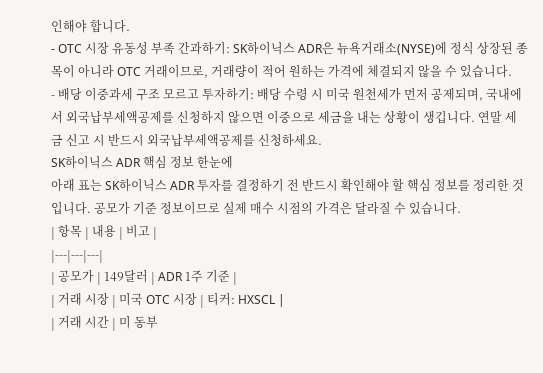인해야 합니다.
- OTC 시장 유동성 부족 간과하기: SK하이닉스 ADR은 뉴욕거래소(NYSE)에 정식 상장된 종목이 아니라 OTC 거래이므로, 거래량이 적어 원하는 가격에 체결되지 않을 수 있습니다.
- 배당 이중과세 구조 모르고 투자하기: 배당 수령 시 미국 원천세가 먼저 공제되며, 국내에서 외국납부세액공제를 신청하지 않으면 이중으로 세금을 내는 상황이 생깁니다. 연말 세금 신고 시 반드시 외국납부세액공제를 신청하세요.
SK하이닉스 ADR 핵심 정보 한눈에
아래 표는 SK하이닉스 ADR 투자를 결정하기 전 반드시 확인해야 할 핵심 정보를 정리한 것입니다. 공모가 기준 정보이므로 실제 매수 시점의 가격은 달라질 수 있습니다.
| 항목 | 내용 | 비고 |
|---|---|---|
| 공모가 | 149달러 | ADR 1주 기준 |
| 거래 시장 | 미국 OTC 시장 | 티커: HXSCL |
| 거래 시간 | 미 동부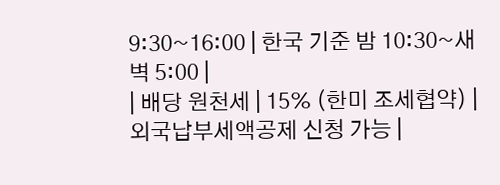9:30~16:00 | 한국 기준 밤 10:30~새벽 5:00 |
| 배당 원천세 | 15% (한미 조세협약) | 외국납부세액공제 신청 가능 |